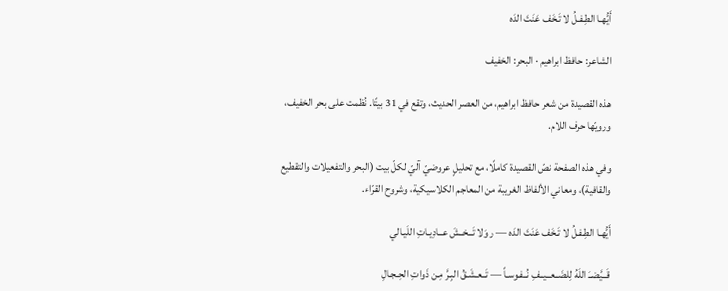أَيُّهـا الطِـفـلُ لا تَـخَف عَنَتَ الدَه

الشاعر: حافظ ابراهيم · البحر: الخفيف

هذه القصيدة من شعر حافظ ابراهيم، من العصر الحديث، وتقع في 31 بيتًا. نُظمت على بحر الخفيف، ورويّها حرف اللام.

وفي هذه الصفحة نصّ القصيدة كاملًا، مع تحليلٍ عروضيّ آليّ لكلّ بيت (البحر والتفعيلات والتقطيع والقافية)، ومعاني الألفاظ الغريبة من المعاجم الكلاسيكية، وشروح القرّاء.

أَيُّهـا الطِـفـلُ لا تَـخَف عَنَتَ الدَه — ر وَلا تَــخــشَ عــادِيـاتِ اللَيـالي

قَــيَّضــَ اللَهُ لِلضَــعــيــفِ نُــفـوسـاً — تَــعـشَـقُ البِـرَّ مِـن ذَواتِ الحِـجـالِ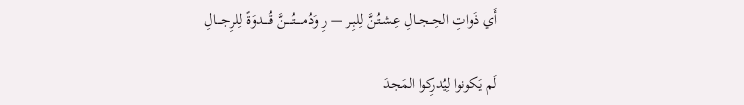أَي ذَواتِ الحِــجــالِ عِـشـتُـنَّ لِلبِـر — رِ وَدُمـــــتُـــــنَّ قُــــدوَةً لِلرِجــــالِ

لَم يَكونوا لِيُدرِكوا المَجدَ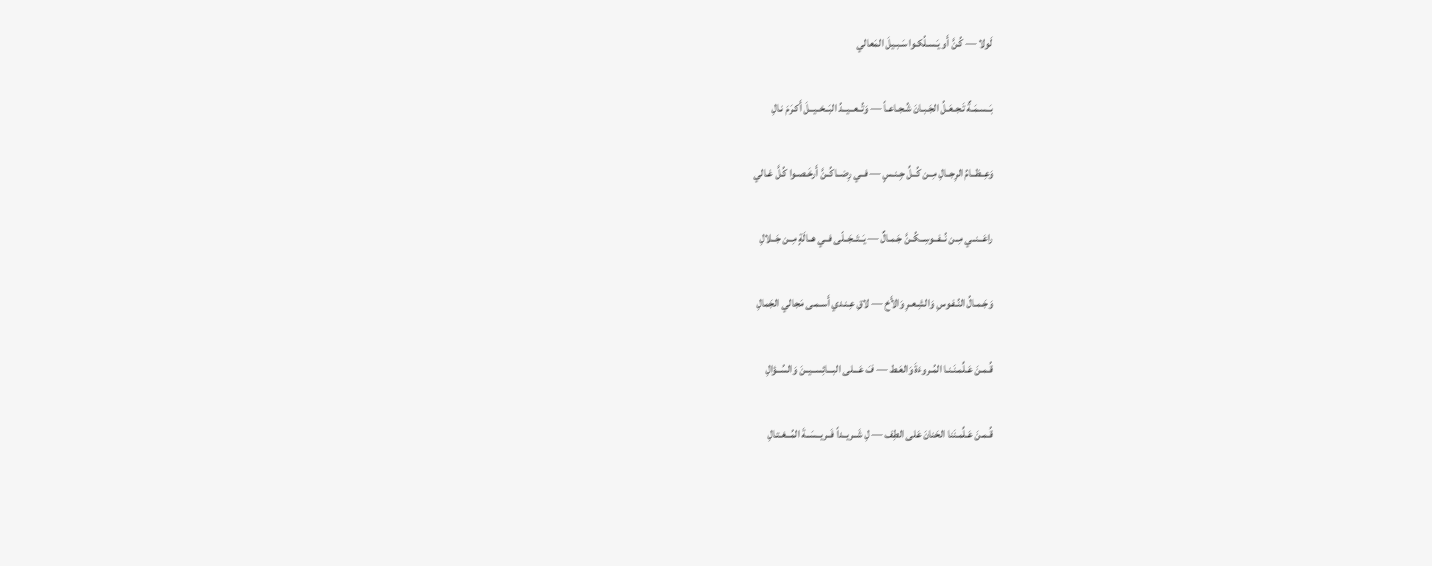لَولا — كُـنَّ أَو يَـسـلُكـوا سَـبـيلَ المَعالي

بَــسـمَـةٌ تَـجـعَـلُ الجَـبـانَ شُـجـاعـاً — وَتُــعــيــدُ البَــخــيــلَ أَكـرَمَ نـالِ

وَعِــظــامُ الرِجــالِ مِــن كُــلِّ جِـنـسٍ — فــي رِضــاكُــنَّ أَرخَـصـوا كُـلَّ غـالي

راعَــنــي مِــن نُــفــوسِــكُــنَّ جَـمـالٌ — يَــتَــجَــلّى فــي هــالَةٍ مِــن جَــلالِ

وَجَـمـالُ النُـفـوسِ وَالشِـعـرِ وَالأَخ — لاقِ عِـنـدي أَسـمـى مَجالي الجَمالِ

قُـمـنَ عَـلِّمـنَـنـا المُـروءَةَ وَالعَـط — فَ عَـــلى البـــائِســيــنَ وَالسُــؤالِ

قُـمـنَ عَـلِّمـنَنا الحَنانَ عَلى الطِف — لِ شَــريــداً فَــريــسَــةَ المُــغـتـالِ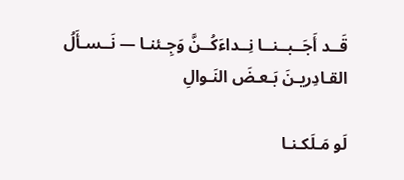قَــد أَجَــبــنــا نِــداءَكُــنَّ وَجِـئنـا — نَــسـأَلُ القـادِريـنَ بَـعـضَ النَـوالِ

لَو مَـلَكـنـا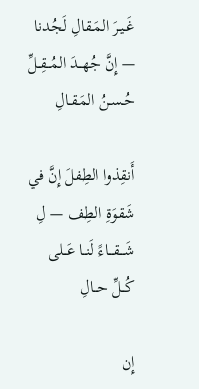غَـيـرَ المَـقالِ لَجُدنا — إِنَّ جُهــدَ المُــقِــلِّ حُـسـنُ المَـقـالِ

أَنقِذوا الطِفلَ إِنَّ في شَقوَةِ الطِف — لِ شَـــقـــاءً لَنــا عَــلى كُــلِّ حــالِ

إِن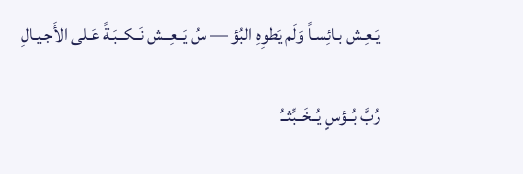يَـعِـش بـائِسـاً وَلَم يَطوِهِ البُؤ — سُ يَــعِــش نَــكــبَـةً عَـلى الأَجـيـالِ

رُبَّ بُــؤسٍ يُــخَــبِّثــُ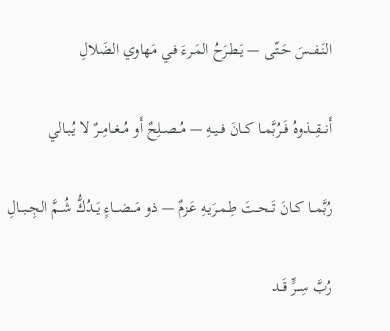النَــفــسَ حَـتّـى — يَـطـرَحُ المَـرءَ فـي مَهاوي الضَلالِ

أَنـــقِـــذوهُ فَــرُبَّمــا كــانَ فــيــهِ — مُــصــلِحٌ أَو مُــغــامِــرٌ لا يُـبـالي

رُبَّمــا كــانَ تَــحــتَ طِـمـرَيـهِ عَـزمٌ — ذو مَـــضـــاءٍ يَــدُكُّ شُــمَّ الجِــبــالِ

رُبَّ سِــرٍّ قَــد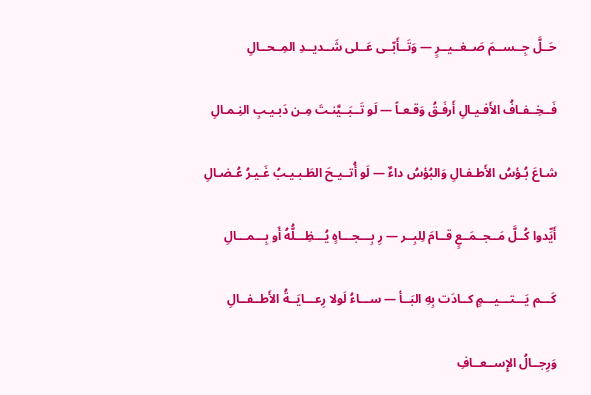حَــلَّ جِــســمَ صَــغــيــرٍ — وَتَــأَبّــى عَــلى شَــديــدِ المِــحــالِ

فَــخِــفـافُ الأَفـيـالِ أَرفَـقُ وَقـعـاً — لَو تَــبَــيَّنـتَ مِـن دَبـيـبِ النِـمـالِ

شـاعَ بُـؤسُ الأَطـفـالِ وَالبُؤسُ داءٌ — لَو أُتــيـحَ الطَـبـيـبُ غَـيـرُ عُـضـالِ

أَيِّدوا كُــلَّ مَــجــمَــعٍ قــامَ لِلبِــر — رِ بِـــجـــاهٍ يُـــظِـــلُّهُ أَو بِـــمـــالِ

كَـــم يَـــتـــيـــمٍ كــادَت بِهِ البَــأ — ســـاءُ لَولا رِعـــايَــةُ الأَطــفــالِ

وَرِجــالُ الإِســعــافِ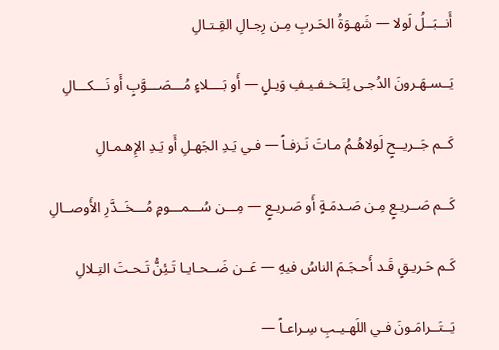أَنــبَــلُ لَولا — شَهـوَةُ الحَـربِ مِـن رِجـالِ القِـتـالِ

يَــسـهَـرونَ الدُجـى لِتَـخـفـيـفِ وَيـلٍ — أَو بَــــلاءٍ مُـــصَـــوَّبٍ أَو نَـــكـــالِ

كَــم جَــريــحٍ لَولاهُـمُ مـاتَ نَـزفـاً — فـي يَـدِ الجَهـلِ أَو يَـدِ الإِهـمـالِ

كَــم صَــريـعٍ مِـن صَـدمَـةٍ أَو صَـريـعٍ — مِـــن سُـــمـــومٍ مُـــخَــدَّرِ الأَوصــالِ

كَـم حَـريـقٍ قَـد أَحـجَـمَ الناسُ فيهِ — عَــن ضَــحـايـا تَـئِنُّ تَـحـتَ التِـلالِ

يَــتَــرامَـونَ فـي اللَهـيـبِ سِـراعـاً —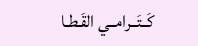كَــتَــرامــي القَـطـا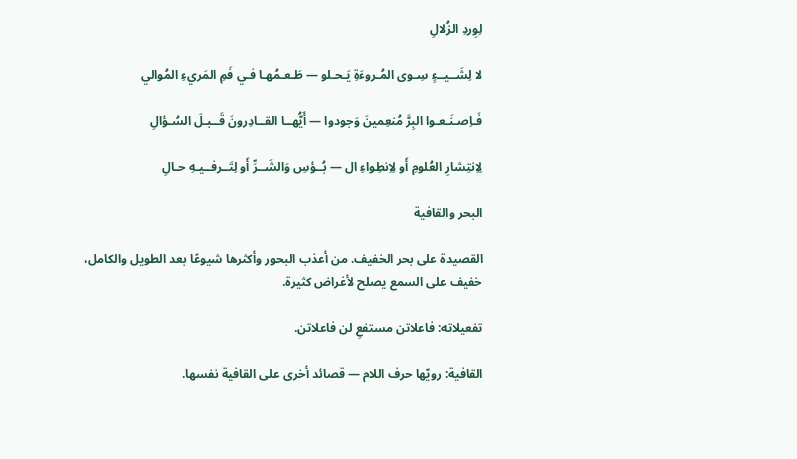لِوِردِ الزُلالِ

لا لِشَــيــءٍ سِـوى المُـروءَةِ يَـحـلو — طَـعـمُهـا فـي فَمِ المَريءِ المُوالي

فَـاِصـنَـعـوا البِرَّ مُنعِمينَ وَجودوا — أَيُّهــا القــادِرونَ قَــبـلَ السُـؤالِ

لِاِنتِشارِ العُلومِ أَو لِاِنطِواءِ ال — بُــؤسِ وَالشَــرِّ أَو لِتَــرفــيـهِ حـالِ

البحر والقافية

القصيدة على بحر الخفيف. من أعذب البحور وأكثرها شيوعًا بعد الطويل والكامل، خفيف على السمع يصلح لأغراض كثيرة.

تفعيلاته: فاعلاتن مستفعِ لن فاعلاتن.

القافية: رويّها حرف اللام — قصائد أخرى على القافية نفسها.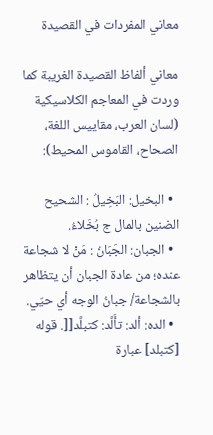معاني المفردات في القصيدة

معاني ألفاظ القصيدة الغريبة كما وردت في المعاجم الكلاسيكية (لسان العرب، مقاييس اللغة، الصحاح، القاموس المحيط):

  • البخيل: البَخِيلُ : الشحيح الضنين بالمال ج بُخَلاءُ.
  • الجبان: الجَبَانُ : مَنْ لا شجاعة عنده؛ من عادة الجبان أن يتظاهر بالشجاعة/ جبانُ الوجه أي حيّي.
  • الده: ألد: تأَلَّد: كتبلَّد[[. قوله [كتبلد] عبارة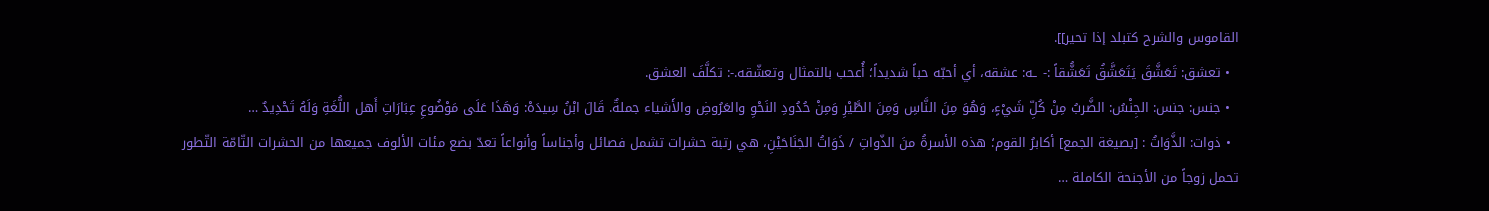القاموس والشرح كتبلد إذا تحير]].
  • تعشق: تَعَشَّقَ يَتَعَشَّقُ تَعَشُّقاً :- ـه: عشقه، أي أحبّه حباً شديداً؛ أُعحب بالتمثال وتعشّقه.-: تكلَّفَ العشق.
  • جنس: جنس: الجِنْسُ: الضَّربُ مِنْ كُلِّ شَيْءٍ، وَهُوَ مِنَ النَّاسِ وَمِنَ الطَّيْرِ وَمِنْ حُدُودِ النَحْوِ والعَرُوضِ والأَشياء جملةٌ. قَالَ ابْنُ سِيدَهْ: وَهَذَا عَلَى مَوْضُوعِ عِبَارَاتِ أَهل اللُّغَةِ وَلَهُ تَحْدِيدٌ …
  • ذوات: الذَّوَاتُ : [بصيغة الجمع] أكابرُ القوم؛ هذه الأسرةُ منَ الذّواتِ / ذَوَاتُ الجَنَاحَيْنِ، هي رتبة حشرات تشمل فصائل وأجناساً وأنواعاً تعدّ بضع مئات الألوف جميعها من الحشرات التّامّة التّطور تحمل زوجاً من الأجنحة الكاملة …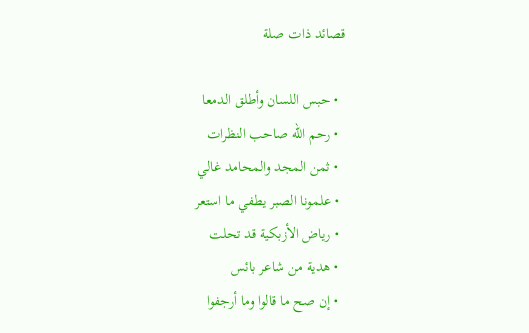قصائد ذات صلة

  • حبس اللسان وأطلق الدمعا
  • رحم الله صاحب النظرات
  • ثمن المجد والمحامد غالي
  • علمونا الصبر يطفي ما استعر
  • رياض الأزبكية قد تحلت
  • هدية من شاعر بائس
  • إن صح ما قالوا وما أرجفوا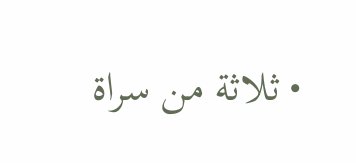• ثلاثة من سراة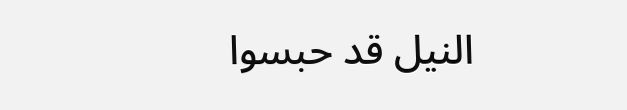النيل قد حبسوا